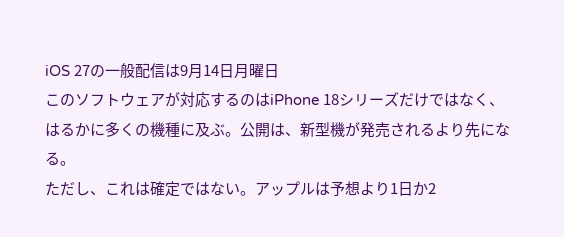iOS 27の一般配信は9月14日月曜日
このソフトウェアが対応するのはiPhone 18シリーズだけではなく、はるかに多くの機種に及ぶ。公開は、新型機が発売されるより先になる。
ただし、これは確定ではない。アップルは予想より1日か2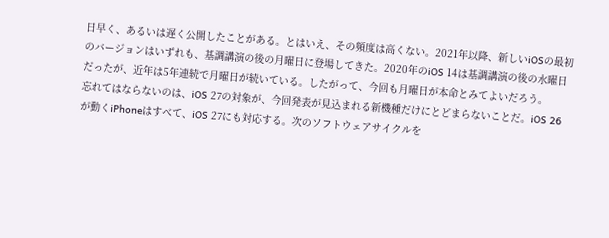日早く、あるいは遅く公開したことがある。とはいえ、その頻度は高くない。2021年以降、新しいiOSの最初のバージョンはいずれも、基調講演の後の月曜日に登場してきた。2020年のiOS 14は基調講演の後の水曜日だったが、近年は5年連続で月曜日が続いている。したがって、今回も月曜日が本命とみてよいだろう。
忘れてはならないのは、iOS 27の対象が、今回発表が見込まれる新機種だけにとどまらないことだ。iOS 26が動くiPhoneはすべて、iOS 27にも対応する。次のソフトウェアサイクルを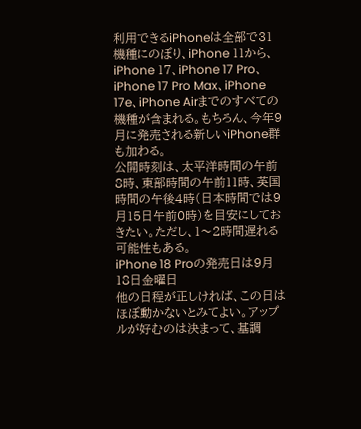利用できるiPhoneは全部で31機種にのぼり、iPhone 11から、iPhone 17、iPhone 17 Pro、iPhone 17 Pro Max、iPhone 17e、iPhone Airまでのすべての機種が含まれる。もちろん、今年9月に発売される新しいiPhone群も加わる。
公開時刻は、太平洋時間の午前8時、東部時間の午前11時、英国時間の午後4時(日本時間では9月15日午前0時)を目安にしておきたい。ただし、1〜2時間遅れる可能性もある。
iPhone 18 Proの発売日は9月18日金曜日
他の日程が正しければ、この日はほぼ動かないとみてよい。アップルが好むのは決まって、基調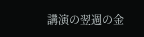講演の翌週の金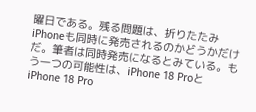曜日である。残る問題は、折りたたみiPhoneも同時に発売されるのかどうかだけだ。筆者は同時発売になるとみている。もう一つの可能性は、iPhone 18 ProとiPhone 18 Pro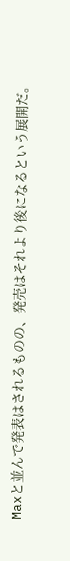Maxと並んで発表はされるものの、発売はそれより後になるという展開だ。